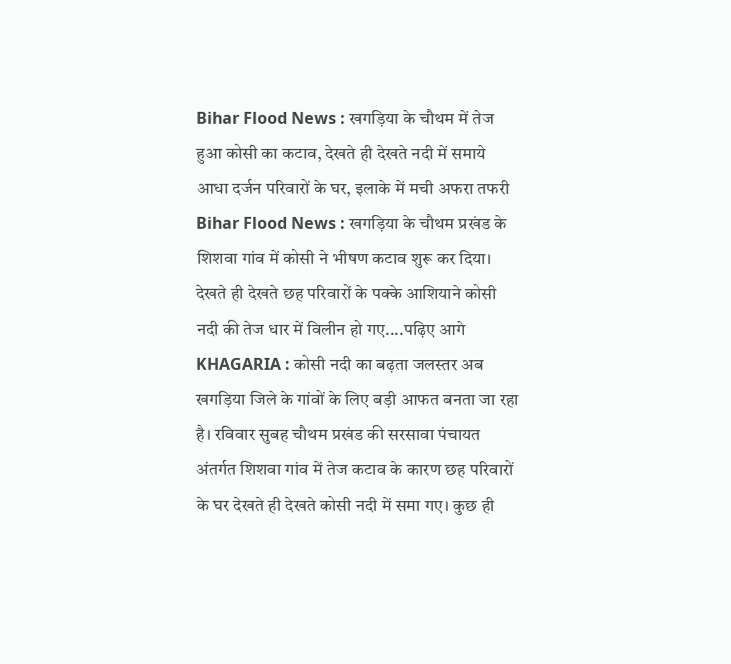Bihar Flood News : खगड़िया के चौथम में तेज हुआ कोसी का कटाव, देखते ही देखते नदी में समाये आधा दर्जन परिवारों के घर, इलाके में मची अफरा तफरी
Bihar Flood News : खगड़िया के चौथम प्रखंड के शिशवा गांव में कोसी ने भीषण कटाव शुरू कर दिया। देखते ही देखते छह परिवारों के पक्के आशियाने कोसी नदी की तेज धार में विलीन हो गए....पढ़िए आगे
KHAGARIA : कोसी नदी का बढ़ता जलस्तर अब खगड़िया जिले के गांवों के लिए बड़ी आफत बनता जा रहा है। रविवार सुबह चौथम प्रखंड की सरसावा पंचायत अंतर्गत शिशवा गांव में तेज कटाव के कारण छह परिवारों के घर देखते ही देखते कोसी नदी में समा गए। कुछ ही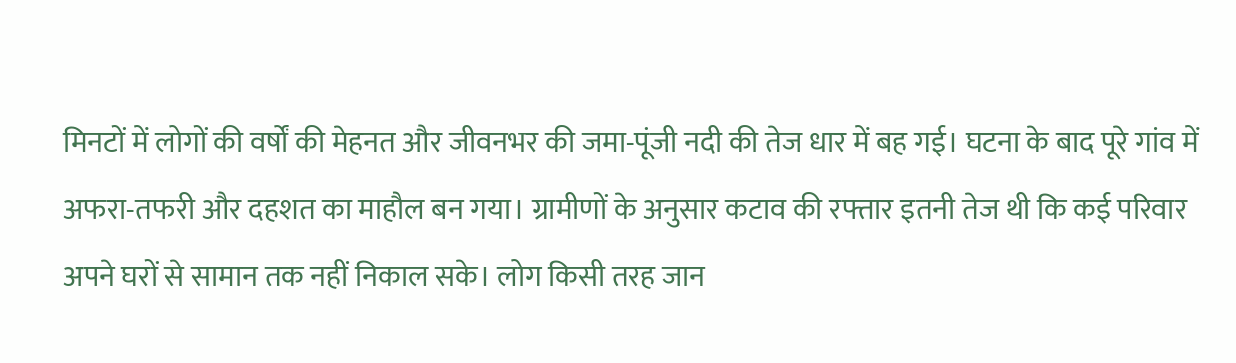मिनटों में लोगों की वर्षों की मेहनत और जीवनभर की जमा-पूंजी नदी की तेज धार में बह गई। घटना के बाद पूरे गांव में अफरा-तफरी और दहशत का माहौल बन गया। ग्रामीणों के अनुसार कटाव की रफ्तार इतनी तेज थी कि कई परिवार अपने घरों से सामान तक नहीं निकाल सके। लोग किसी तरह जान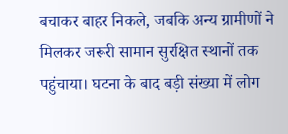बचाकर बाहर निकले, जबकि अन्य ग्रामीणों ने मिलकर जरूरी सामान सुरक्षित स्थानों तक पहुंचाया। घटना के बाद बड़ी संख्या में लोग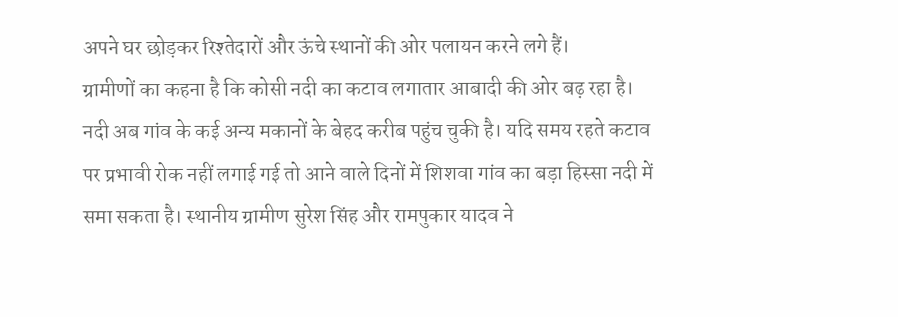अपने घर छोड़कर रिश्तेदारों और ऊंचे स्थानों की ओर पलायन करने लगे हैं।
ग्रामीणों का कहना है कि कोसी नदी का कटाव लगातार आबादी की ओर बढ़ रहा है। नदी अब गांव के कई अन्य मकानों के बेहद करीब पहुंच चुकी है। यदि समय रहते कटाव पर प्रभावी रोक नहीं लगाई गई तो आने वाले दिनों में शिशवा गांव का बड़ा हिस्सा नदी में समा सकता है। स्थानीय ग्रामीण सुरेश सिंह और रामपुकार यादव ने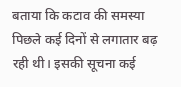बताया कि कटाव की समस्या पिछले कई दिनों से लगातार बढ़ रही थी। इसकी सूचना कई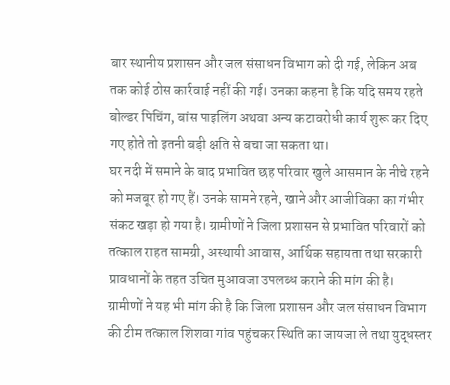बार स्थानीय प्रशासन और जल संसाधन विभाग को दी गई, लेकिन अब तक कोई ठोस कार्रवाई नहीं की गई। उनका कहना है कि यदि समय रहते बोल्डर पिचिंग, बांस पाइलिंग अथवा अन्य कटावरोधी कार्य शुरू कर दिए गए होते तो इतनी बड़ी क्षति से बचा जा सकता था।
घर नदी में समाने के बाद प्रभावित छह परिवार खुले आसमान के नीचे रहने को मजबूर हो गए हैं। उनके सामने रहने, खाने और आजीविका का गंभीर संकट खड़ा हो गया है। ग्रामीणों ने जिला प्रशासन से प्रभावित परिवारों को तत्काल राहत सामग्री, अस्थायी आवास, आर्थिक सहायता तथा सरकारी प्रावधानों के तहत उचित मुआवजा उपलब्ध कराने की मांग की है।
ग्रामीणों ने यह भी मांग की है कि जिला प्रशासन और जल संसाधन विभाग की टीम तत्काल शिशवा गांव पहुंचकर स्थिति का जायजा ले तथा युद्धस्तर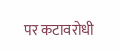पर कटावरोधी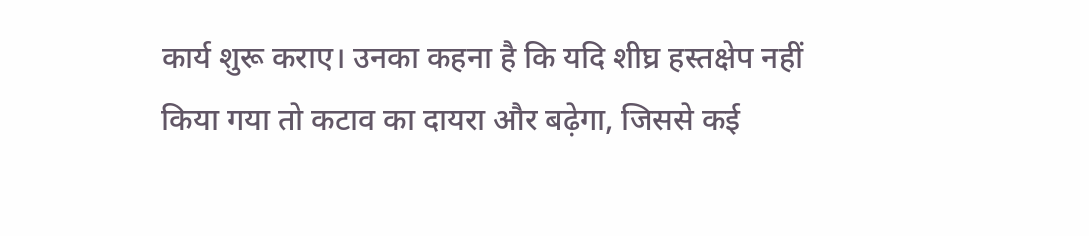कार्य शुरू कराए। उनका कहना है कि यदि शीघ्र हस्तक्षेप नहीं किया गया तो कटाव का दायरा और बढ़ेगा, जिससे कई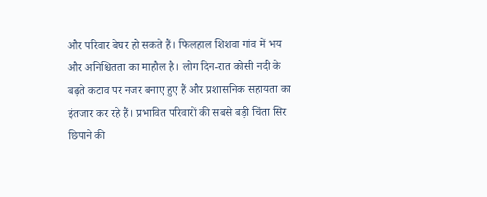और परिवार बेघर हो सकते हैं। फिलहाल शिशवा गांव में भय और अनिश्चितता का माहौल है। लोग दिन-रात कोसी नदी के बढ़ते कटाव पर नजर बनाए हुए हैं और प्रशासनिक सहायता का इंतजार कर रहे हैं। प्रभावित परिवारों की सबसे बड़ी चिंता सिर छिपाने की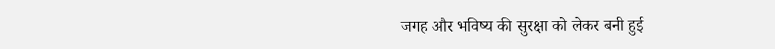जगह और भविष्य की सुरक्षा को लेकर बनी हुई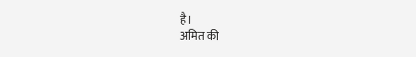है।
अमित की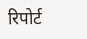रिपोर्ट